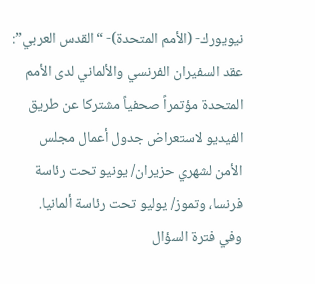نيويورك- (الأمم المتحدة)- “القدس العربي”:
عقد السفيران الفرنسي والألماني لدى الأمم المتحدة مؤتمراً صحفياً مشتركا عن طريق الفيديو لاستعراض جدول أعمال مجلس الأمن لشهري حزيران/ يونيو تحت رئاسة فرنسا، وتموز/ يوليو تحت رئاسة ألمانيا.
وفي فترة السؤال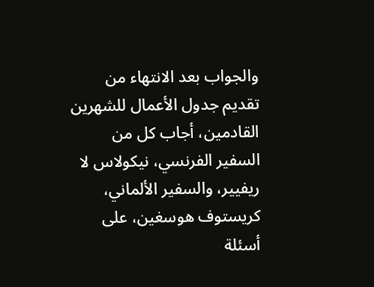والجواب بعد الانتهاء من تقديم جدول الأعمال للشهرين القادمين، أجاب كل من السفير الفرنسي، نيكولاس لا ريفيير، والسفير الألماني، كريستوف هوسغين، على أسئلة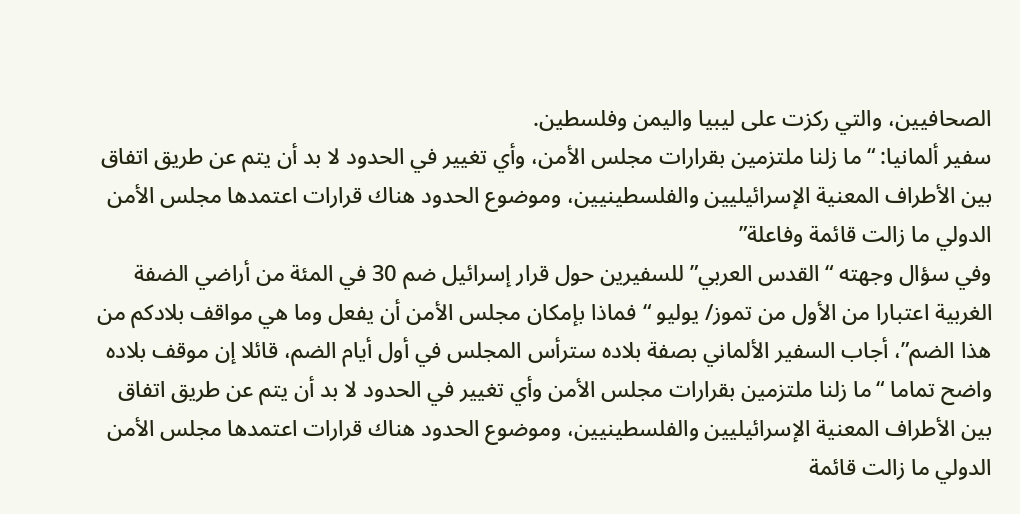الصحافيين، والتي ركزت على ليبيا واليمن وفلسطين.
سفير ألمانيا: “ما زلنا ملتزمين بقرارات مجلس الأمن، وأي تغيير في الحدود لا بد أن يتم عن طريق اتفاق بين الأطراف المعنية الإسرائيليين والفلسطينيين، وموضوع الحدود هناك قرارات اعتمدها مجلس الأمن الدولي ما زالت قائمة وفاعلة”
وفي سؤال وجهته “القدس العربي” للسفيرين حول قرار إسرائيل ضم 30 في المئة من أراضي الضفة الغربية اعتبارا من الأول من تموز/ يوليو “فماذا بإمكان مجلس الأمن أن يفعل وما هي مواقف بلادكم من هذا الضم”، أجاب السفير الألماني بصفة بلاده سترأس المجلس في أول أيام الضم، قائلا إن موقف بلاده واضح تماما “ما زلنا ملتزمين بقرارات مجلس الأمن وأي تغيير في الحدود لا بد أن يتم عن طريق اتفاق بين الأطراف المعنية الإسرائيليين والفلسطينيين، وموضوع الحدود هناك قرارات اعتمدها مجلس الأمن الدولي ما زالت قائمة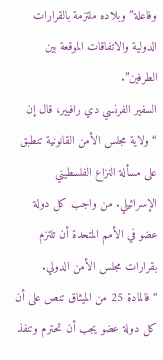وفاعلة” وبلاده ملتزمة بالقرارات الدولية والاتفاقات الموقعة بين الطرفين”.
السفير الفرنسي دي رافيير، قال إن “ولاية مجلس الأمن القانونية تنطبق على مسألة النزاع الفلسطيني الإسرائيلي. من واجب كل دولة عضو في الأمم المتحدة أن تلتزم بقرارات مجلس الأمن الدولي. “فالمادة 25 من الميثاق تنص على أن كل دولة عضو يجب أن تحترم وتنفذ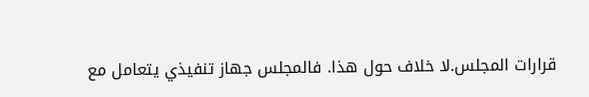قرارات المجلس.لا خلاف حول هذا. فالمجلس جهاز تنفيذي يتعامل مع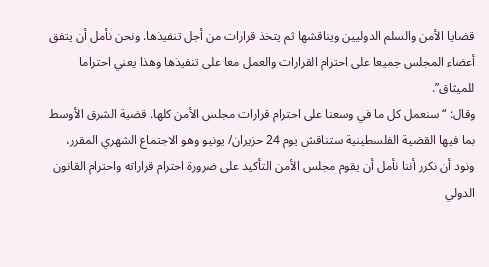قضايا الأمن والسلم الدوليين ويناقشها ثم يتخذ قرارات من أجل تنفيذها. ونحن نأمل أن يتفق أعضاء المجلس جميعا على احترام القرارات والعمل معا على تنفيذها وهذا يعني احتراما للميثاق”.
وقال: “سنعمل كل ما في وسعنا على احترام قرارات مجلس الأمن كلها. قضية الشرق الأوسط بما فيها القضية الفلسطينية ستناقش يوم 24 حزيران/ يونيو وهو الاجتماع الشهري المقرر، ونود أن نكرر أننا نأمل أن يقوم مجلس الأمن التأكيد على ضرورة احترام قراراته واحترام القانون الدولي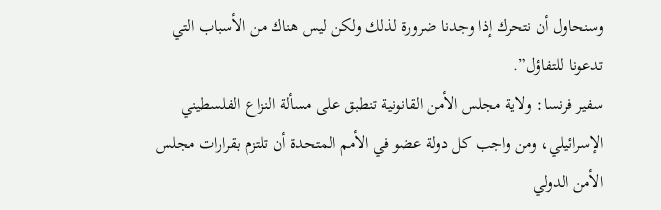وسنحاول أن نتحرك إذا وجدنا ضرورة لذلك ولكن ليس هناك من الأسباب التي تدعونا للتفاؤل”.
سفير فرنسا: ولاية مجلس الأمن القانونية تنطبق على مسألة النزاع الفلسطيني الإسرائيلي، ومن واجب كل دولة عضو في الأمم المتحدة أن تلتزم بقرارات مجلس الأمن الدولي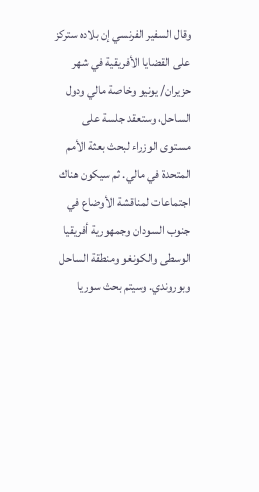وقال السفير الفرنسي إن بلاده ستركز على القضايا الأفريقية في شهر حزيران/ يونيو وخاصة مالي ودول الساحل، وستعقد جلسة على مستوى الوزراء لبحث بعثة الأمم المتحدة في مالي. ثم سيكون هناك اجتماعات لمناقشة الأوضاع في جنوب السودان وجمهورية أفريقيا الوسطى والكونغو ومنطقة الساحل وبوروندي. وسيتم بحث سوريا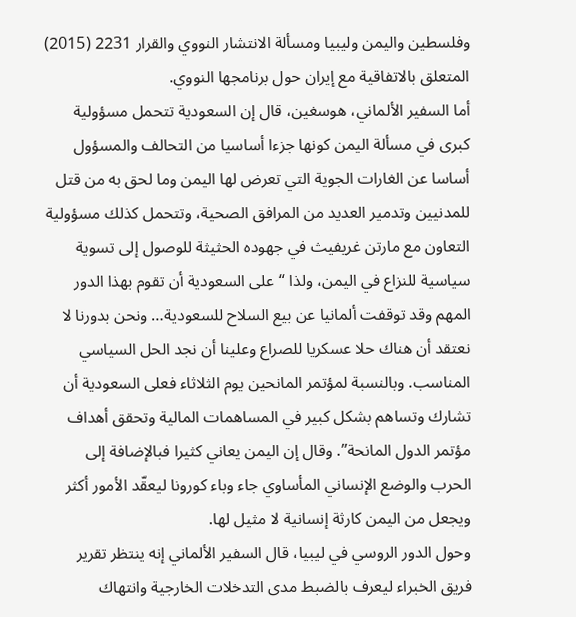وفلسطين واليمن وليبيا ومسألة الانتشار النووي والقرار 2231 (2015) المتعلق بالاتفاقية مع إيران حول برنامجها النووي.
أما السفير الألماني، هوسغين، قال إن السعودية تتحمل مسؤولية كبرى في مسألة اليمن كونها جزءا أساسيا من التحالف والمسؤول أساسا عن الغارات الجوية التي تعرض لها اليمن وما لحق به من قتل للمدنيين وتدمير العديد من المرافق الصحية، وتتحمل كذلك مسؤولية التعاون مع مارتن غريفيث في جهوده الحثيثة للوصول إلى تسوية سياسية للنزاع في اليمن، ولذا “على السعودية أن تقوم بهذا الدور المهم وقد توقفت ألمانيا عن بيع السلاح للسعودية… ونحن بدورنا لا نعتقد أن هناك حلا عسكريا للصراع وعلينا أن نجد الحل السياسي المناسب. وبالنسبة لمؤتمر المانحين يوم الثلاثاء فعلى السعودية أن تشارك وتساهم بشكل كبير في المساهمات المالية وتحقق أهداف مؤتمر الدول المانحة”. وقال إن اليمن يعاني كثيرا فبالإضافة إلى الحرب والوضع الإنساني المأساوي جاء وباء كورونا ليعقّد الأمور أكثر ويجعل من اليمن كارثة إنسانية لا مثيل لها.
وحول الدور الروسي في ليبيا، قال السفير الألماني إنه ينتظر تقرير فريق الخبراء ليعرف بالضبط مدى التدخلات الخارجية وانتهاك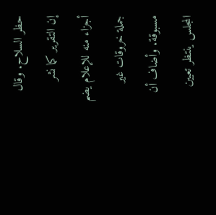حظر السلاح. وقال إن التقرير كما نشر أجزاء منه للإعلام يضم جملة خروقات غير مسبوقة. وأضاف أن المجلس ينتظر تعيين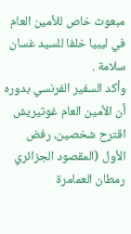مبعوث خاص للأمين العام في ليبيا خلفا للسيد غسان سلامة .
وأكد السفير الفرنسي بدوره أن الأمين العام غوتيريش اقترح شخصين، رفض الأول (المقصود الجزائري رمطان العمامرة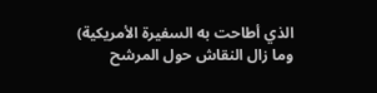الذي أطاحت به السفيرة الأمريكية) وما زال النقاش حول المرشح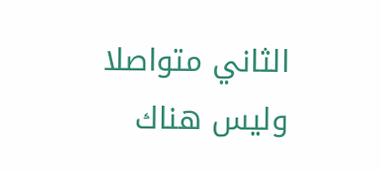الثاني متواصلا وليس هناك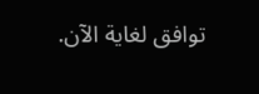توافق لغاية الآن.